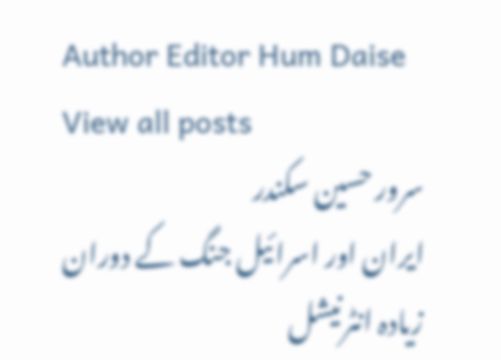Author Editor Hum Daise View all posts
سرور حسین سکندر
ایران اور اسرائیل جنگ کے دوران زیادہ انٹرنیشل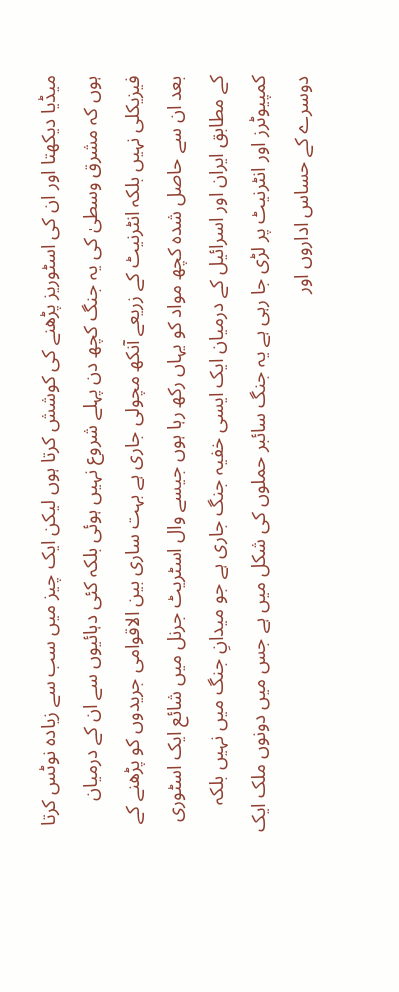میڈیا دیکھتا اور ان کی اسٹوریز پڑھنے کی کوشش کرتا ہوں لیکن ایک چیز میں سب سے زیادہ نوٹس کرتا ہوں کہ مشرق وسطیٰ کی یہ جنگ کچھ دن پہلے شروع نہیں ہوئی بلکہ کئی دہائیوں سے ان کے درمیان فیزیکلی نہیں بلکہ انٹرنیٹ کے زریعے آنکھ مچولی جاری ہے بہت ساری بین الاقوامی جریدوں کو پڑھنے کے بعد ان سے حاصل شدہ کچھ مواد کو یہاں رکھ رہا ہوں جیسے وال اسٹریٹ جرنل میں شائع ایک اسٹوری کے مطابق ایران اور اسرائیل کے درمیان ایک ایسی خفیہ جنگ جاری ہے جو میدانِ جنگ میں نہیں بلکہ کمپیوٹرز اور انٹرنیٹ پر لڑی جا رہی ہے یہ جنگ سائبر حملوں کی شکل میں ہے جس میں دونوں ملک ایک دوسرے کے حساس اداروں اور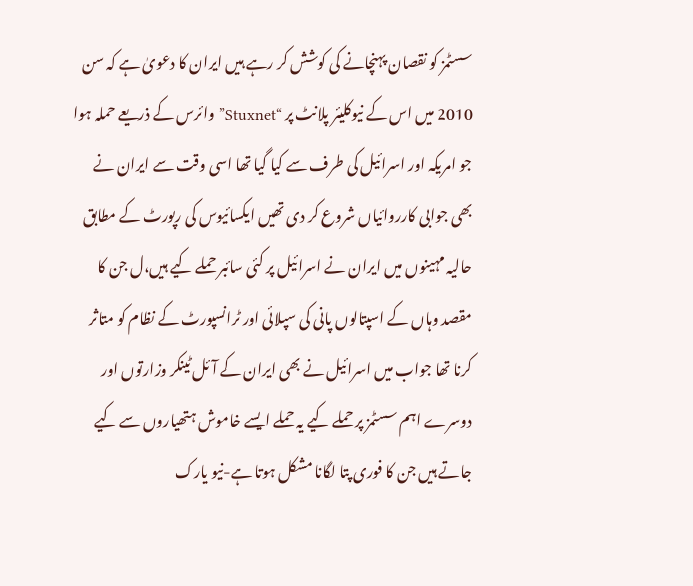سسٹمز کو نقصان پہنچانے کی کوشش کر رہے ہیں ایران کا دعویٰ ہے کہ سن 2010 میں اس کے نیوکلیئر پلانٹ پر “Stuxnet” وائرس کے ذریعے حملہ ہوا جو امریکہ اور اسرائیل کی طرف سے کیا گیا تھا اسی وقت سے ایران نے بھی جوابی کارروائیاں شروع کر دی تھیں ایکسائیوس کی رپورٹ کے مطابق حالیہ مہینوں میں ایران نے اسرائیل پر کئی سائبر حملے کیے ہیں،ل جن کا مقصد وہاں کے اسپتالوں پانی کی سپلائی اور ٹرانسپورٹ کے نظام کو متاثر کرنا تھا جواب میں اسرائیل نے بھی ایران کے آئل ٹینکر وزارتوں اور دوسرے اہم سسٹمز پر حملے کیے یہ حملے ایسے خاموش ہتھیاروں سے کیے جاتے ہیں جن کا فوری پتا لگانا مشکل ہوتا ہے-نیو یارک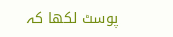پوسٹ لکھا کہ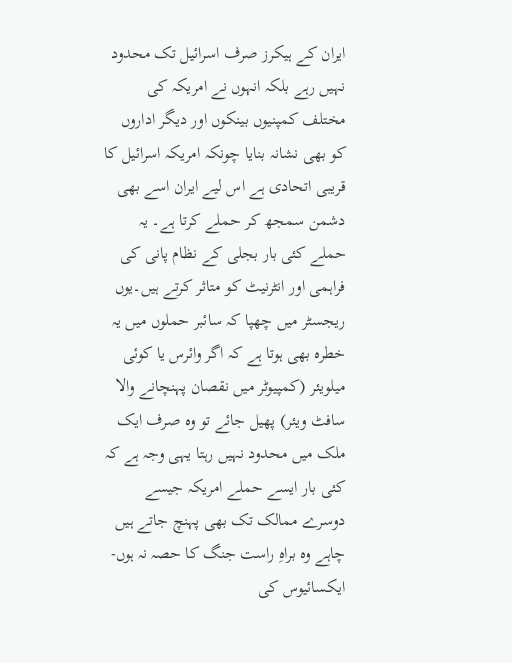ایران کے ہیکرز صرف اسرائیل تک محدود نہیں رہے بلکہ انہوں نے امریکہ کی مختلف کمپنیوں بینکوں اور دیگر اداروں کو بھی نشانہ بنایا چونکہ امریکہ اسرائیل کا قریبی اتحادی ہے اس لیے ایران اسے بھی دشمن سمجھ کر حملے کرتا ہے۔ یہ حملے کئی بار بجلی کے نظام پانی کی فراہمی اور انٹرنیٹ کو متاثر کرتے ہیں۔یوں ریجسٹر میں چھپا کہ سائبر حملوں میں یہ خطرہ بھی ہوتا ہے کہ اگر وائرس یا کوئی میلویئر (کمپیوٹر میں نقصان پہنچانے والا سافٹ ویئر) پھیل جائے تو وہ صرف ایک ملک میں محدود نہیں رہتا یہی وجہ ہے کہ کئی بار ایسے حملے امریکہ جیسے دوسرے ممالک تک بھی پہنچ جاتے ہیں چاہے وہ براہِ راست جنگ کا حصہ نہ ہوں-ایکسائیوس کی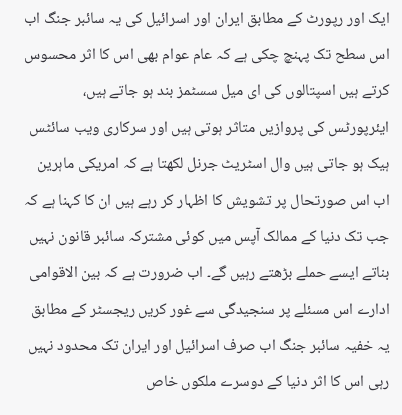ایک اور رپورٹ کے مطابق ایران اور اسرائیل کی یہ سائبر جنگ اب اس سطح تک پہنچ چکی ہے کہ عام عوام بھی اس کا اثر محسوس کرتے ہیں اسپتالوں کی ای میل سسٹمز بند ہو جاتے ہیں، ایئرپورٹس کی پروازیں متاثر ہوتی ہیں اور سرکاری ویب سائٹس ہیک ہو جاتی ہیں وال اسٹریٹ جرنل لکھتا ہے کہ امریکی ماہرین اب اس صورتحال پر تشویش کا اظہار کر رہے ہیں ان کا کہنا ہے کہ جب تک دنیا کے ممالک آپس میں کوئی مشترکہ سائبر قانون نہیں بناتے ایسے حملے بڑھتے رہیں گے۔ اب ضرورت ہے کہ بین الاقوامی ادارے اس مسئلے پر سنجیدگی سے غور کریں ریجسٹر کے مطابق یہ خفیہ سائبر جنگ اب صرف اسرائیل اور ایران تک محدود نہیں رہی اس کا اثر دنیا کے دوسرے ملکوں خاص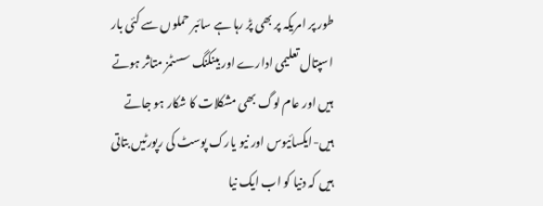طور پر امریکہ پر بھی پڑ رہا ہے سائبر حملوں سے کئی بار اسپتال تعلیمی ادارے اور بینکنگ سسٹمز متاثر ہوتے ہیں اور عام لوگ بھی مشکلات کا شکار ہو جاتے ہیں-ایکسائیوس اور نیو یارک پوسٹ کی رپورٹیں بتاتی ہیں کہ دنیا کو اب ایک نیا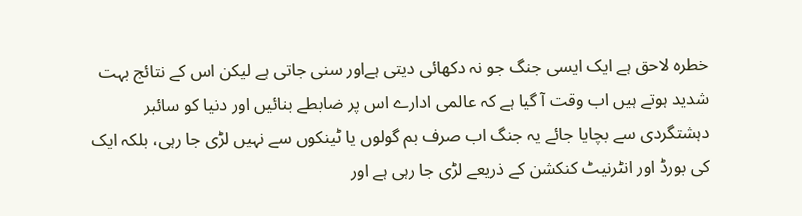خطرہ لاحق ہے ایک ایسی جنگ جو نہ دکھائی دیتی ہےاور سنی جاتی ہے لیکن اس کے نتائج بہت شدید ہوتے ہیں اب وقت آ گیا ہے کہ عالمی ادارے اس پر ضابطے بنائیں اور دنیا کو سائبر دہشتگردی سے بچایا جائے یہ جنگ اب صرف بم گولوں یا ٹینکوں سے نہیں لڑی جا رہی، بلکہ ایک کی بورڈ اور انٹرنیٹ کنکشن کے ذریعے لڑی جا رہی ہے اور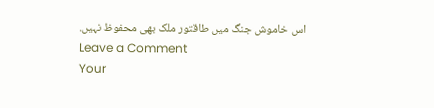اس خاموش جنگ میں طاقتور ملک بھی محفوظ نہیں.
Leave a Comment
Your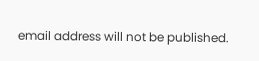email address will not be published.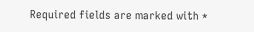Required fields are marked with *